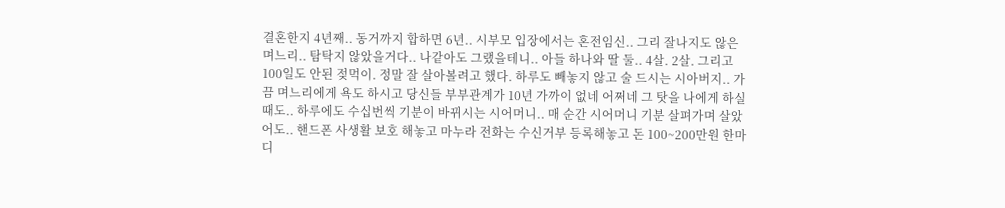결혼한지 4년째.. 동거까지 합하면 6년.. 시부모 입장에서는 혼전임신.. 그리 잘나지도 않은 며느리.. 탐탁지 않았을거다.. 나같아도 그랬을테니.. 아들 하나와 딸 둘.. 4살. 2살. 그리고 100일도 안된 젖먹이. 정말 잘 살아볼려고 했다. 하루도 빼놓지 않고 술 드시는 시아버지.. 가끔 며느리에게 욕도 하시고 당신들 부부관계가 10년 가까이 없네 어쩌네 그 탓을 나에게 하실때도.. 하루에도 수십번씩 기분이 바뀌시는 시어머니.. 매 순간 시어머니 기분 살펴가며 살았어도.. 핸드폰 사생활 보호 해놓고 마누라 전화는 수신거부 등록해놓고 돈 100~200만원 한마디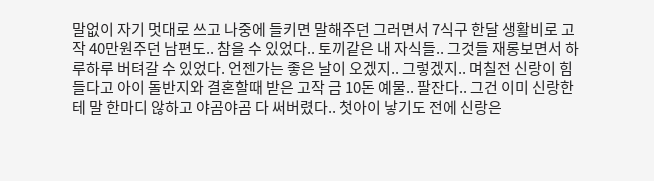말없이 자기 멋대로 쓰고 나중에 들키면 말해주던 그러면서 7식구 한달 생활비로 고작 40만원주던 남편도.. 참을 수 있었다.. 토끼같은 내 자식들.. 그것들 재롱보면서 하루하루 버텨갈 수 있었다. 언젠가는 좋은 날이 오겠지.. 그렇겠지.. 며칠전 신랑이 힘들다고 아이 돌반지와 결혼할때 받은 고작 금 10돈 예물.. 팔잔다.. 그건 이미 신랑한테 말 한마디 않하고 야곰야곰 다 써버렸다.. 첫아이 낳기도 전에 신랑은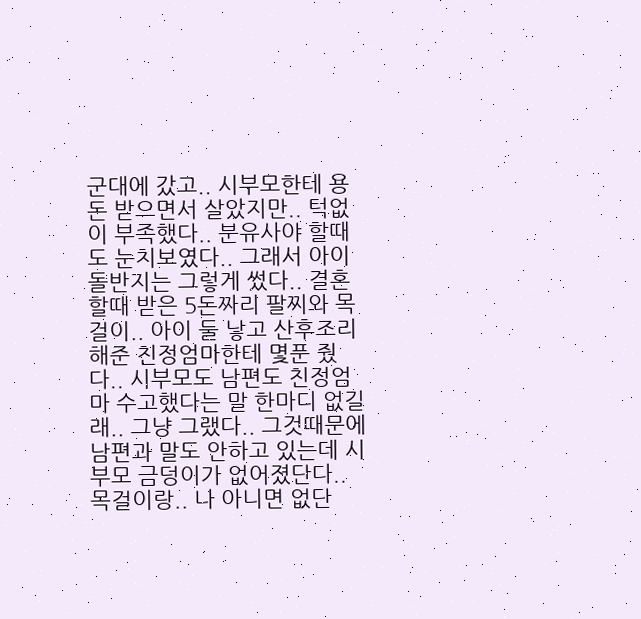군대에 갔고.. 시부모한테 용돈 받으면서 살았지만.. 턱없이 부족했다.. 분유사야 할때도 눈치보였다.. 그래서 아이 돌반지는 그렇게 썼다.. 결혼할때 받은 5돈짜리 팔찌와 목걸이.. 아이 둘 낳고 산후조리 해준 친정엄마한테 몇푼 줬다.. 시부모도 남편도 친정엄마 수고했다는 말 한마디 없길래.. 그냥 그랬다.. 그것때문에 남편과 말도 안하고 있는데 시부모 금덩이가 없어졌단다.. 목걸이랑.. 나 아니면 없단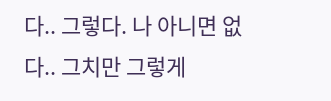다.. 그렇다. 나 아니면 없다.. 그치만 그렇게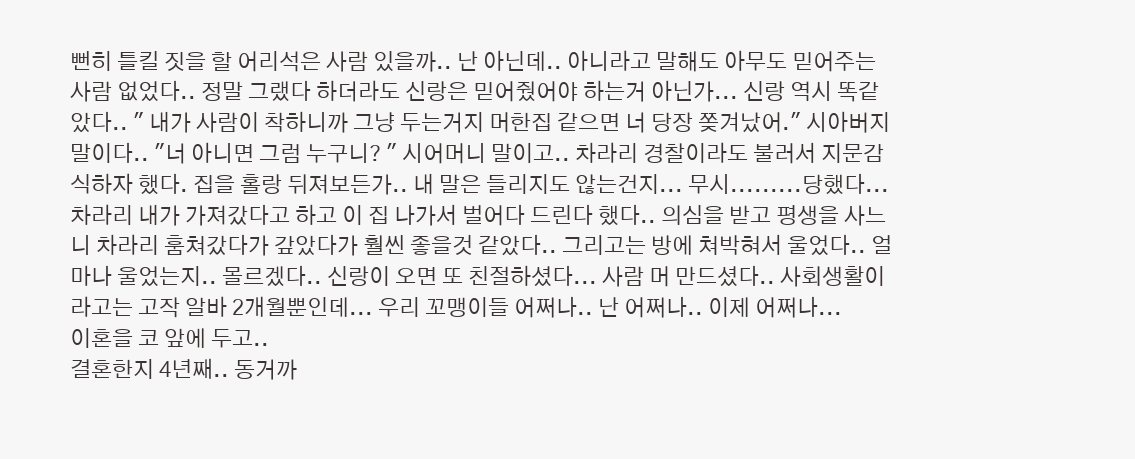뻔히 틀킬 짓을 할 어리석은 사람 있을까.. 난 아닌데.. 아니라고 말해도 아무도 믿어주는 사람 없었다.. 정말 그랬다 하더라도 신랑은 믿어줬어야 하는거 아닌가... 신랑 역시 똑같았다.. " 내가 사람이 착하니까 그냥 두는거지 머한집 같으면 너 당장 쫒겨났어." 시아버지 말이다.. "너 아니면 그럼 누구니? " 시어머니 말이고.. 차라리 경찰이라도 불러서 지문감식하자 했다. 집을 홀랑 뒤져보든가.. 내 말은 들리지도 않는건지... 무시.........당했다... 차라리 내가 가져갔다고 하고 이 집 나가서 벌어다 드린다 했다.. 의심을 받고 평생을 사느니 차라리 훔쳐갔다가 갚았다가 훨씬 좋을것 같았다.. 그리고는 방에 쳐박혀서 울었다.. 얼마나 울었는지.. 몰르겠다.. 신랑이 오면 또 친절하셨다... 사람 머 만드셨다.. 사회생활이라고는 고작 알바 2개월뿐인데... 우리 꼬맹이들 어쩌나.. 난 어쩌나.. 이제 어쩌나...
이혼을 코 앞에 두고..
결혼한지 4년째.. 동거까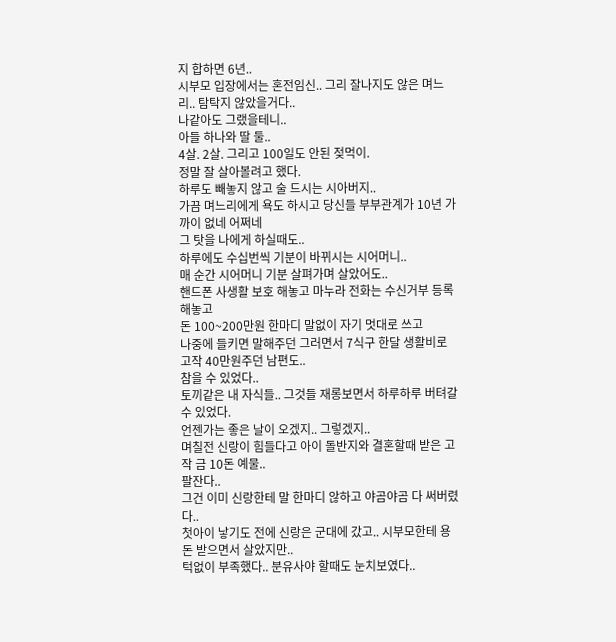지 합하면 6년..
시부모 입장에서는 혼전임신.. 그리 잘나지도 않은 며느리.. 탐탁지 않았을거다..
나같아도 그랬을테니..
아들 하나와 딸 둘..
4살. 2살. 그리고 100일도 안된 젖먹이.
정말 잘 살아볼려고 했다.
하루도 빼놓지 않고 술 드시는 시아버지..
가끔 며느리에게 욕도 하시고 당신들 부부관계가 10년 가까이 없네 어쩌네
그 탓을 나에게 하실때도..
하루에도 수십번씩 기분이 바뀌시는 시어머니..
매 순간 시어머니 기분 살펴가며 살았어도..
핸드폰 사생활 보호 해놓고 마누라 전화는 수신거부 등록해놓고
돈 100~200만원 한마디 말없이 자기 멋대로 쓰고
나중에 들키면 말해주던 그러면서 7식구 한달 생활비로 고작 40만원주던 남편도..
참을 수 있었다..
토끼같은 내 자식들.. 그것들 재롱보면서 하루하루 버텨갈 수 있었다.
언젠가는 좋은 날이 오겠지.. 그렇겠지..
며칠전 신랑이 힘들다고 아이 돌반지와 결혼할때 받은 고작 금 10돈 예물..
팔잔다..
그건 이미 신랑한테 말 한마디 않하고 야곰야곰 다 써버렸다..
첫아이 낳기도 전에 신랑은 군대에 갔고.. 시부모한테 용돈 받으면서 살았지만..
턱없이 부족했다.. 분유사야 할때도 눈치보였다..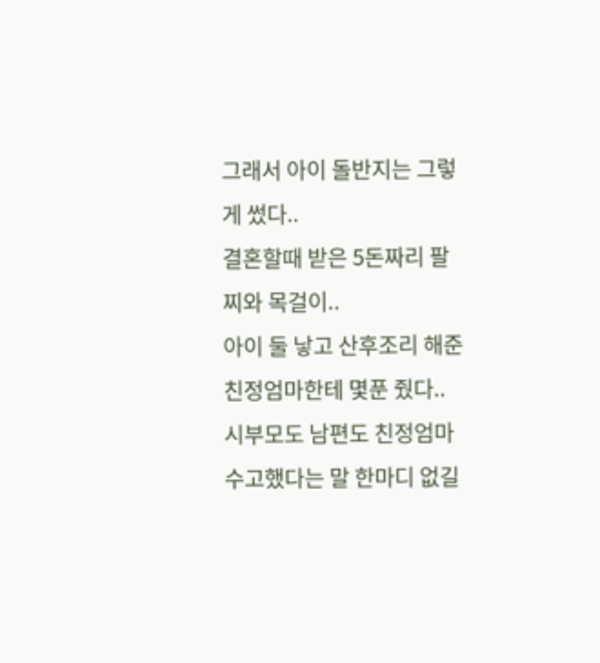그래서 아이 돌반지는 그렇게 썼다..
결혼할때 받은 5돈짜리 팔찌와 목걸이..
아이 둘 낳고 산후조리 해준 친정엄마한테 몇푼 줬다..
시부모도 남편도 친정엄마 수고했다는 말 한마디 없길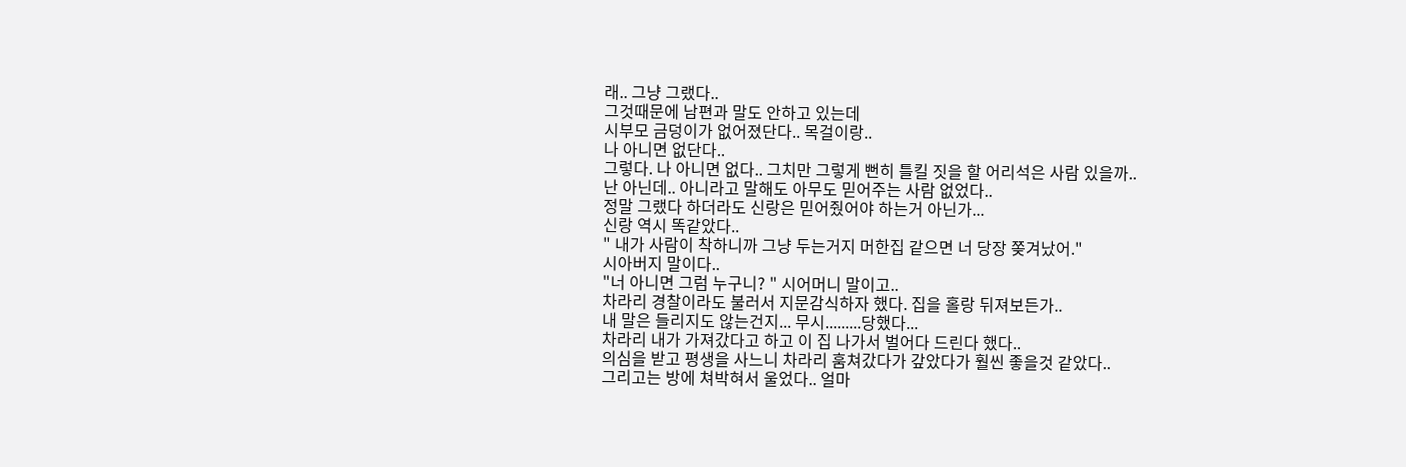래.. 그냥 그랬다..
그것때문에 남편과 말도 안하고 있는데
시부모 금덩이가 없어졌단다.. 목걸이랑..
나 아니면 없단다..
그렇다. 나 아니면 없다.. 그치만 그렇게 뻔히 틀킬 짓을 할 어리석은 사람 있을까..
난 아닌데.. 아니라고 말해도 아무도 믿어주는 사람 없었다..
정말 그랬다 하더라도 신랑은 믿어줬어야 하는거 아닌가...
신랑 역시 똑같았다..
" 내가 사람이 착하니까 그냥 두는거지 머한집 같으면 너 당장 쫒겨났어."
시아버지 말이다..
"너 아니면 그럼 누구니? " 시어머니 말이고..
차라리 경찰이라도 불러서 지문감식하자 했다. 집을 홀랑 뒤져보든가..
내 말은 들리지도 않는건지... 무시.........당했다...
차라리 내가 가져갔다고 하고 이 집 나가서 벌어다 드린다 했다..
의심을 받고 평생을 사느니 차라리 훔쳐갔다가 갚았다가 훨씬 좋을것 같았다..
그리고는 방에 쳐박혀서 울었다.. 얼마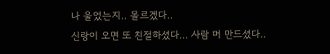나 울었는지.. 몰르겠다..
신랑이 오면 또 친절하셨다... 사람 머 만드셨다..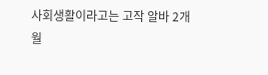사회생활이라고는 고작 알바 2개월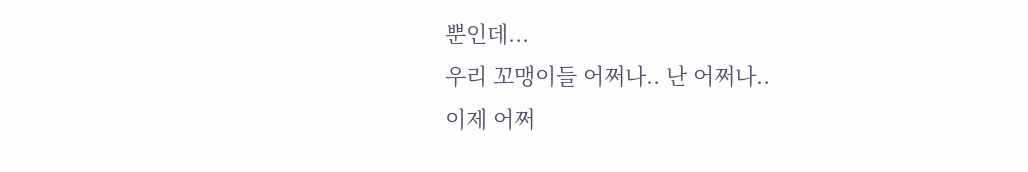뿐인데...
우리 꼬맹이들 어쩌나.. 난 어쩌나..
이제 어쩌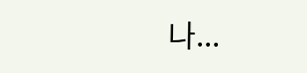나...